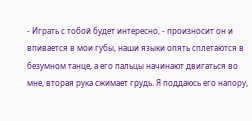- Играть с тобой будет интересно, - произносит он и впивается в мои губы, наши языки опять сплетаются в безумном танце, а его пальцы начинают двигаться во мне, вторая рука сжимает грудь. Я поддаюсь его напору,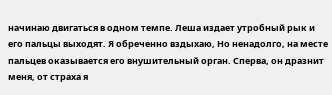начинаю двигаться в одном темпе. Леша издает утробный рык и его пальцы выходят. Я обреченно вздыхаю, Но ненадолго, на месте пальцев оказывается его внушительный орган. Сперва, он дразнит меня, от страха я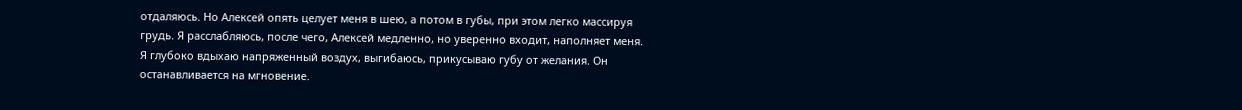отдаляюсь. Но Алексей опять целует меня в шею, а потом в губы, при этом легко массируя грудь. Я расслабляюсь, после чего, Алексей медленно, но уверенно входит, наполняет меня.
Я глубоко вдыхаю напряженный воздух, выгибаюсь, прикусываю губу от желания. Он останавливается на мгновение.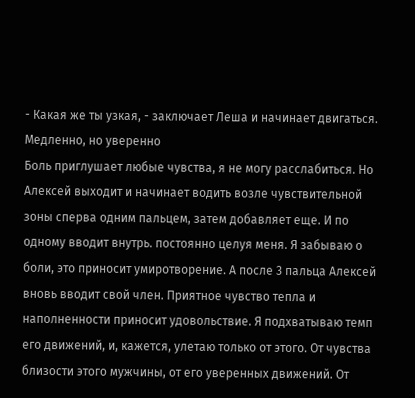- Какая же ты узкая, - заключает Леша и начинает двигаться. Медленно, но уверенно
Боль приглушает любые чувства, я не могу расслабиться. Но Алексей выходит и начинает водить возле чувствительной зоны сперва одним пальцем, затем добавляет еще. И по одному вводит внутрь. постоянно целуя меня. Я забываю о боли, это приносит умиротворение. А после 3 пальца Алексей вновь вводит свой член. Приятное чувство тепла и наполненности приносит удовольствие. Я подхватываю темп его движений, и, кажется, улетаю только от этого. От чувства близости этого мужчины, от его уверенных движений. От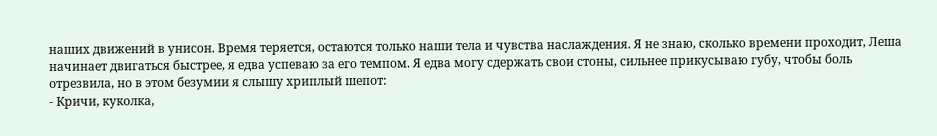наших движений в унисон. Время теряется, остаются только наши тела и чувства наслаждения. Я не знаю, сколько времени проходит, Леша начинает двигаться быстрее, я едва успеваю за его темпом. Я едва могу сдержать свои стоны, сильнее прикусываю губу, чтобы боль отрезвила, но в этом безумии я слышу хриплый шепот:
- Кричи, куколка,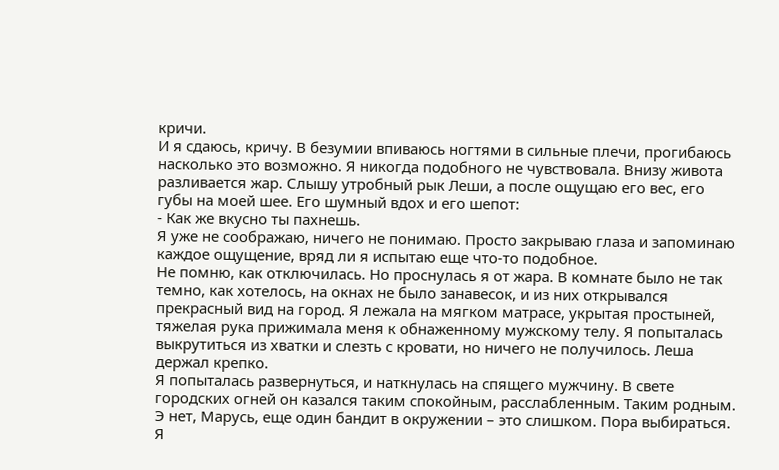кричи.
И я сдаюсь, кричу. В безумии впиваюсь ногтями в сильные плечи, прогибаюсь насколько это возможно. Я никогда подобного не чувствовала. Внизу живота разливается жар. Слышу утробный рык Леши, а после ощущаю его вес, его губы на моей шее. Его шумный вдох и его шепот:
- Как же вкусно ты пахнешь.
Я уже не соображаю, ничего не понимаю. Просто закрываю глаза и запоминаю каждое ощущение, вряд ли я испытаю еще что-то подобное.
Не помню, как отключилась. Но проснулась я от жара. В комнате было не так темно, как хотелось, на окнах не было занавесок, и из них открывался прекрасный вид на город. Я лежала на мягком матрасе, укрытая простыней, тяжелая рука прижимала меня к обнаженному мужскому телу. Я попыталась выкрутиться из хватки и слезть с кровати, но ничего не получилось. Леша держал крепко.
Я попыталась развернуться, и наткнулась на спящего мужчину. В свете городских огней он казался таким спокойным, расслабленным. Таким родным.
Э нет, Марусь, еще один бандит в окружении – это слишком. Пора выбираться. Я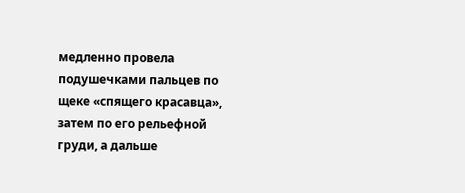медленно провела подушечками пальцев по щеке «спящего красавца», затем по его рельефной груди, а дальше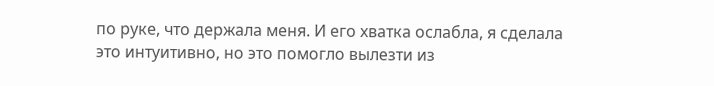по руке, что держала меня. И его хватка ослабла, я сделала это интуитивно, но это помогло вылезти из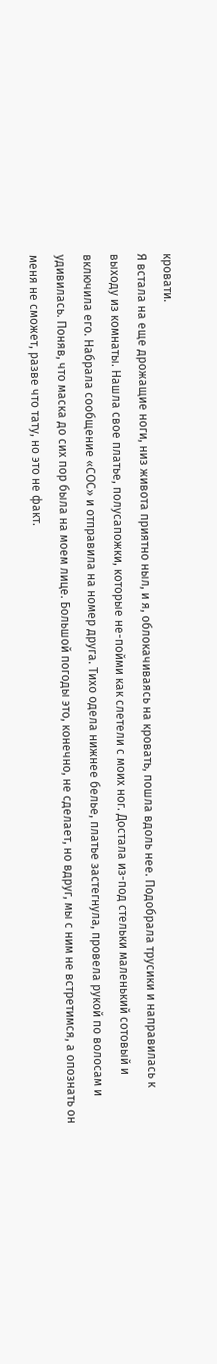кровати.
Я встала на еще дрожащие ноги, низ живота приятно ныл, и я, облокачиваясь на кровать, пошла вдоль нее. Подобрала трусики и направилась к выходу из комнаты. Нашла свое платье, полусапожки, которые не-пойми как слетели с моих ног. Достала из-под стельки маленький сотовый и включила его. Набрала сообщение «СОС» и отправила на номер друга. Тихо одела нижнее белье, платье застегнула, провела рукой по волосам и удивилась. Поняв, что маска до сих пор была на моем лице. Большой погоды это, конечно, не сделает, но вдруг, мы с ним не встретимся, а опознать он меня не сможет, разве что тату, но это не факт.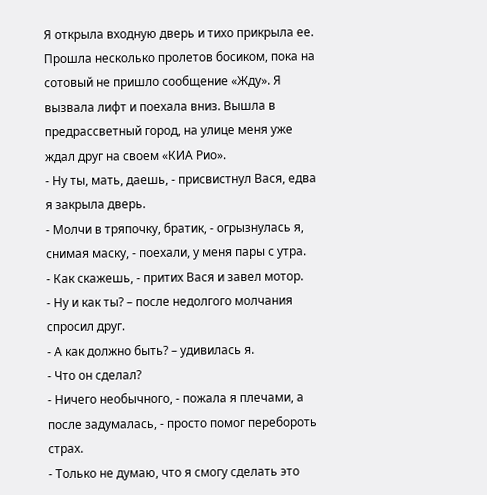Я открыла входную дверь и тихо прикрыла ее. Прошла несколько пролетов босиком, пока на сотовый не пришло сообщение «Жду». Я вызвала лифт и поехала вниз. Вышла в предрассветный город, на улице меня уже ждал друг на своем «КИА Рио».
- Ну ты, мать, даешь, - присвистнул Вася, едва я закрыла дверь.
- Молчи в тряпочку, братик, - огрызнулась я, снимая маску, - поехали, у меня пары с утра.
- Как скажешь, - притих Вася и завел мотор.
- Ну и как ты? – после недолгого молчания спросил друг.
- А как должно быть? – удивилась я.
- Что он сделал?
- Ничего необычного, - пожала я плечами, а после задумалась, - просто помог перебороть страх.
- Только не думаю, что я смогу сделать это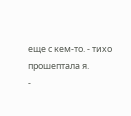еще с кем-то. - тихо прошептала я.
-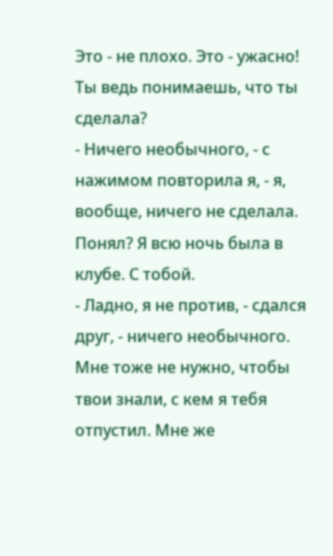Это - не плохо. Это - ужасно! Ты ведь понимаешь, что ты сделала?
- Ничего необычного, - с нажимом повторила я, - я, вообще, ничего не сделала. Понял? Я всю ночь была в клубе. С тобой.
- Ладно, я не против, - сдался друг, - ничего необычного. Мне тоже не нужно, чтобы твои знали, с кем я тебя отпустил. Мне же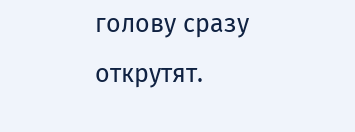голову сразу открутят.